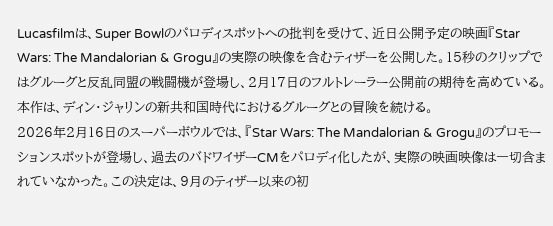Lucasfilmは、Super Bowlのパロディスポットへの批判を受けて、近日公開予定の映画『Star Wars: The Mandalorian & Grogu』の実際の映像を含むティザーを公開した。15秒のクリップではグルーグと反乱同盟の戦闘機が登場し、2月17日のフルトレーラー公開前の期待を高めている。本作は、ディン・ジャリンの新共和国時代におけるグルーグとの冒険を続ける。
2026年2月16日のスーパーボウルでは、『Star Wars: The Mandalorian & Grogu』のプロモーションスポットが登場し、過去のバドワイザーCMをパロディ化したが、実際の映画映像は一切含まれていなかった。この決定は、9月のティザー以来の初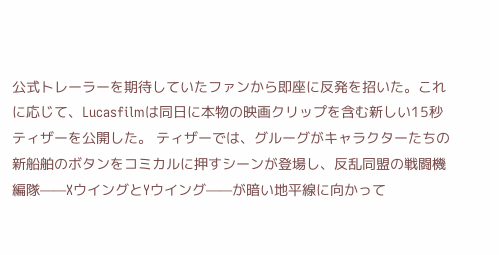公式トレーラーを期待していたファンから即座に反発を招いた。これに応じて、Lucasfilmは同日に本物の映画クリップを含む新しい15秒ティザーを公開した。 ティザーでは、グルーグがキャラクターたちの新船舶のボタンをコミカルに押すシーンが登場し、反乱同盟の戦闘機編隊——XウイングとYウイング——が暗い地平線に向かって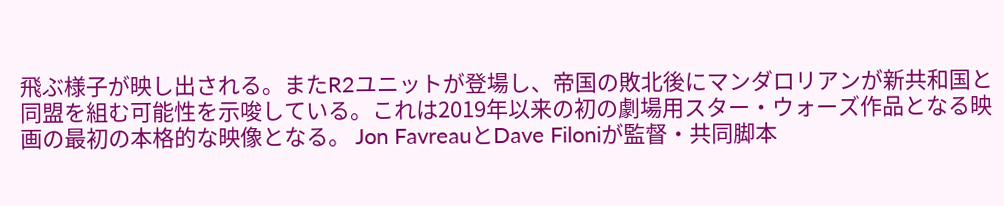飛ぶ様子が映し出される。またR2ユニットが登場し、帝国の敗北後にマンダロリアンが新共和国と同盟を組む可能性を示唆している。これは2019年以来の初の劇場用スター・ウォーズ作品となる映画の最初の本格的な映像となる。 Jon FavreauとDave Filoniが監督・共同脚本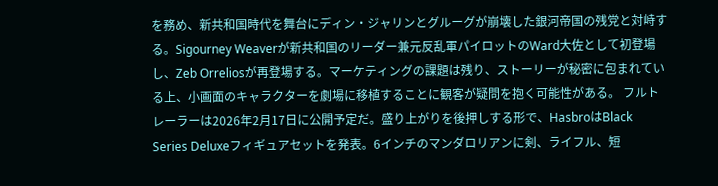を務め、新共和国時代を舞台にディン・ジャリンとグルーグが崩壊した銀河帝国の残党と対峙する。Sigourney Weaverが新共和国のリーダー兼元反乱軍パイロットのWard大佐として初登場し、Zeb Orreliosが再登場する。マーケティングの課題は残り、ストーリーが秘密に包まれている上、小画面のキャラクターを劇場に移植することに観客が疑問を抱く可能性がある。 フルトレーラーは2026年2月17日に公開予定だ。盛り上がりを後押しする形で、HasbroはBlack Series Deluxeフィギュアセットを発表。6インチのマンダロリアンに剣、ライフル、短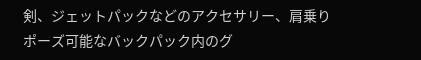剣、ジェットパックなどのアクセサリー、肩乗りポーズ可能なバックパック内のグ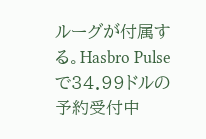ルーグが付属する。Hasbro Pulseで34.99ドルの予約受付中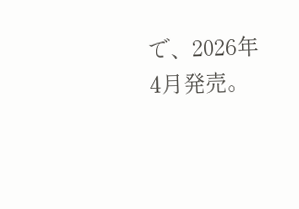で、2026年4月発売。